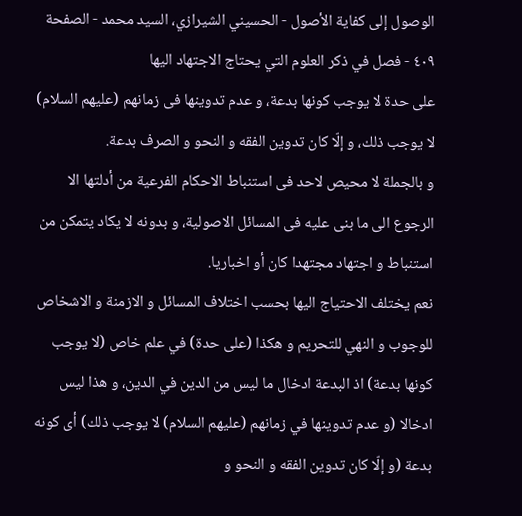الوصول إلى كفاية الأصول - الحسيني الشيرازي، السيد محمد - الصفحة ٤٠٩ - فصل في ذكر العلوم التي يحتاج الاجتهاد اليها
على حدة لا يوجب كونها بدعة، و عدم تدوينها فى زمانهم (عليهم السلام) لا يوجب ذلك، و إلّا كان تدوين الفقه و النحو و الصرف بدعة.
و بالجملة لا محيص لاحد فى استنباط الاحكام الفرعية من أدلتها الا الرجوع الى ما بنى عليه فى المسائل الاصولية، و بدونه لا يكاد يتمكن من استنباط و اجتهاد مجتهدا كان أو اخباريا.
نعم يختلف الاحتياج اليها بحسب اختلاف المسائل و الازمنة و الاشخاص
للوجوب و النهي للتحريم و هكذا (على حدة) في علم خاص (لا يوجب كونها بدعة) اذ البدعة ادخال ما ليس من الدين في الدين، و هذا ليس ادخالا (و عدم تدوينها في زمانهم (عليهم السلام) لا يوجب ذلك) أى كونه بدعة (و إلّا كان تدوين الفقه و النحو و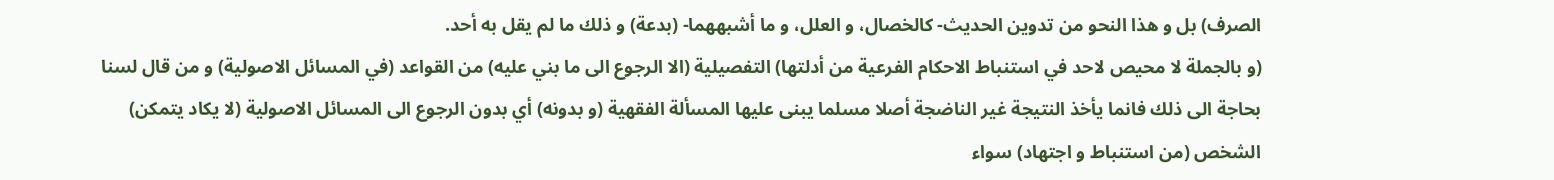الصرف) بل و هذا النحو من تدوين الحديث- كالخصال، و العلل، و ما أشبههما- (بدعة) و ذلك ما لم يقل به أحد.
(و بالجملة لا محيص لاحد في استنباط الاحكام الفرعية من أدلتها) التفصيلية (الا الرجوع الى ما بني عليه) من القواعد (في المسائل الاصولية) و من قال لسنا بحاجة الى ذلك فانما يأخذ النتيجة غير الناضجة أصلا مسلما يبنى عليها المسألة الفقهية (و بدونه) أي بدون الرجوع الى المسائل الاصولية (لا يكاد يتمكن) الشخص (من استنباط و اجتهاد) سواء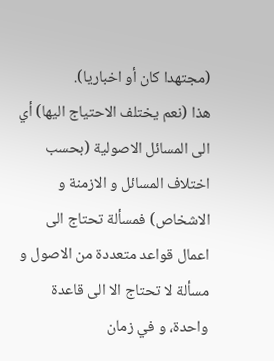(مجتهدا كان أو اخباريا).
هذا (نعم يختلف الاحتياج اليها) أي الى المسائل الاصولية (بحسب اختلاف المسائل و الازمنة و الاشخاص) فمسألة تحتاج الى اعمال قواعد متعددة من الاصول و مسألة لا تحتاج الا الى قاعدة واحدة، و في زمان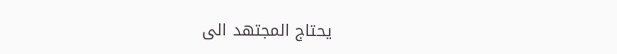يحتاج المجتهد الى